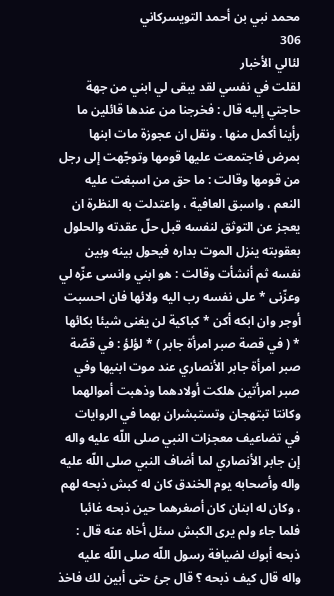محمد نبي بن أحمد التويسركاني
306
لئالي الأخبار
لقلت في نفسي لقد يبقى لي ابني من جهة حاجتي إليه قال : فخرجنا من عندها قائلين ما رأينا أكمل منها . ونقل ان عجوزة مات ابنها بمرض فاجتمعت عليها قومها وتوجّهت إلى رجل من قومها وقالت : ما حق من اسبغت عليه النعم ، واسبق العافية ، واعتدلت به النظرة ان يعجز عن التوثق لنفسه قبل حلّ عقدته والحلول بعقوبته ينزل الموت بداره فيحول بينه وبين نفسه ثم أنشأت وقالت : هو ابني وانسى عزّه لي وعزّنى * على نفسه رب اليه ولائها فان احسبت أوجر وان ابكه أكن * كباكية لن يغنى شيئا بكائها * ( في قصة صبر امرأة جابر ) * لؤلؤ : في قصّة صبر امرأة جابر الأنصاري عند موت ابنيها وفي صبر امرأتين هلكت أولادهما وذهبت أموالهما وكانتا تبتهجان وتستبشران بهما في الروايات في تضاعيف معجزات النبي صلى اللّه عليه واله إن جابر الأنصاري لما أضاف النبي صلى اللّه عليه واله وأصحابه يوم الخندق كان له كبش ذبحه لهم ، وكان له ابنان كان أصغرهما حين ذبحه غائبا فلما جاء ولم يرى الكبش سئل أخاه عنه قال : ذبحه أبوك لضيافة رسول اللّه صلى اللّه عليه واله قال كيف ذبحه ؟ قال جئ حتى أبين لك فاخذ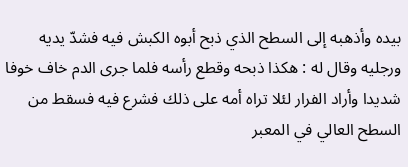بيده وأذهبه إلى السطح الذي ذبح أبوه الكبش فيه فشدّ يديه ورجليه وقال له : هكذا ذبحه وقطع رأسه فلما جرى الدم خاف خوفا شديدا وأراد الفرار لئلا تراه أمه على ذلك فشرع فيه فسقط من السطح العالي في المعبر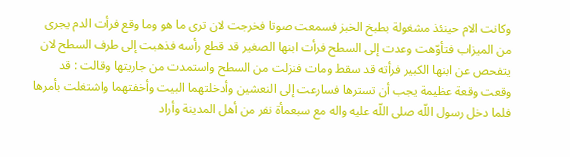وكانت الام حينئذ مشغولة بطبخ الخبز فسمعت صوتا فخرجت لان ترى ما هو وما وقع فرأت الدم يجرى من الميزاب فتأوّهت وعدت إلى السطح فرأت ابنها الصغير قد قطع رأسه فذهبت إلى طرف السطح لان يتفحص عن ابنها الكبير فرأته قد سقط ومات فنزلت من السطح واستمدت من جاريتها وقالت : قد وقعت وقعة عظيمة يجب أن تسترها فسارعت إلى النعشين وأدخلتهما البيت وأخفتهما واشتغلت بأمرها فلما دخل رسول اللّه صلى اللّه عليه واله مع سبعمأة نفر من أهل المدينة وأراد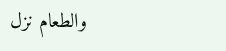والطعام نزل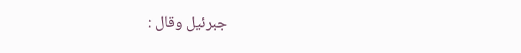جبرئيل وقال :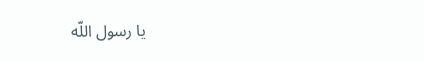يا رسول اللّه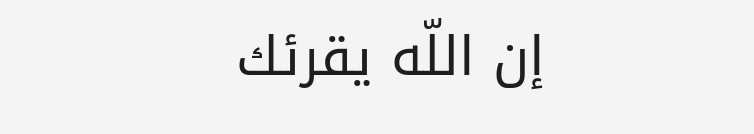إن اللّه يقرئك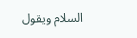السلام ويقول